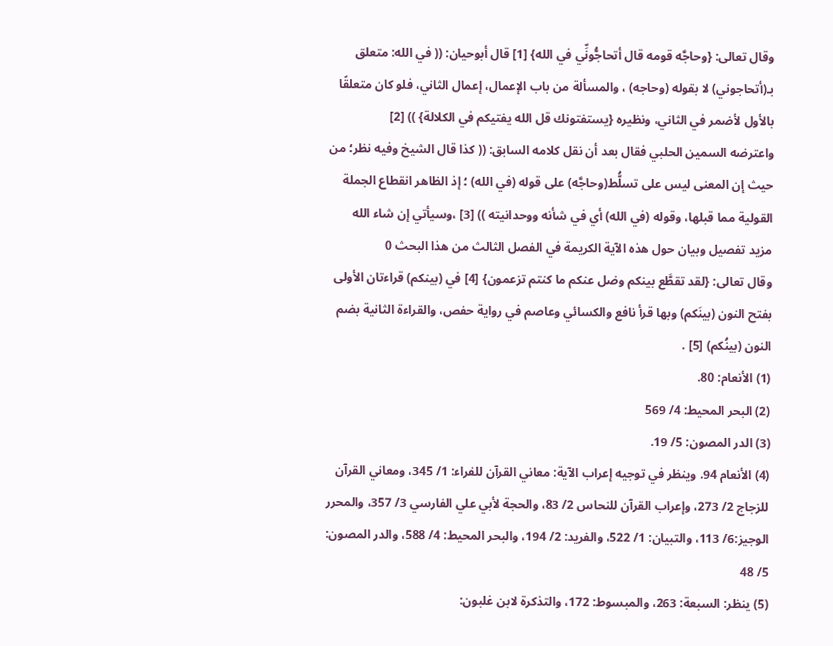وقال تعالى: {وحاجَّه قومه قال أتحاجُّونِّي في الله} [1] قال أبوحيان: (( في الله: متعلق بـ(أتحاجوني) لا بقوله (وحاجه) ، والمسألة من باب الإعمال، إعمال الثاني، فلو كان متعلقًا بالأول لأضمر في الثاني، ونظيره {يستفتونك قل الله يفتيكم في الكلالة} )) [2]
واعترضه السمين الحلبي فقال بعد أن نقل كلامه السابق: (( كذا قال الشيخ وفيه نظر؛ من حيث إن المعنى ليس على تسلُّط(وحاجَّه) على قوله (في الله) ؛ إذ الظاهر انقطاع الجملة القولية مما قبلها، وقوله (في الله) أي في شأنه ووحدانيته )) [3] ،وسيأتي إن شاء الله مزيد تفصيل وبيان حول هذه الآية الكريمة في الفصل الثالث من هذا البحث 0
وقال تعالى: {لقد تقطَّع بينكم وضل عنكم ما كنتم تزعمون} [4] في (بينكم) قراءتان الأولى بفتح النون (بينَكم) وبها قرأ نافع والكسائي وعاصم في رواية حفص، والقراءة الثانية بضم النون (بينُكم) [5] .
(1) الأنعام: 80.
(2) البحر المحيط: 4/ 569
(3) الدر المصون: 5/ 19.
(4) الأنعام 94. وينظر في توجيه إعراب الآية: معاني القرآن للفراء: 1/ 345، ومعاني القرآن للزجاج 2/ 273، وإعراب القرآن للنحاس 2/ 83، والحجة لأبي علي الفارسي 3/ 357، والمحرر الوجيز:6/ 113، والتبيان: 1/ 522، والفريد: 2/ 194، والبحر المحيط: 4/ 588، والدر المصون: 5/ 48
(5) ينظر: السبعة: 263، والمبسوط: 172، والتذكرة لابن غلبون: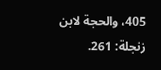405، والحجة لابن زنجلة: 261.